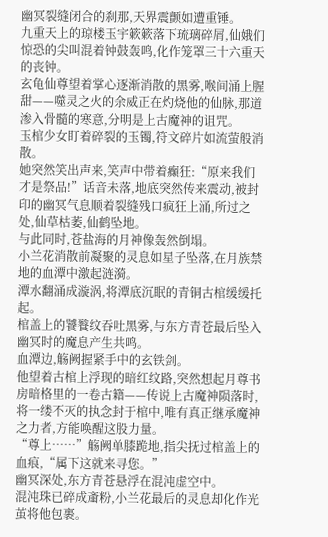幽冥裂缝闭合的刹那,天界震颤如遭重锤。
九重天上的琼楼玉宇簌簌落下琉璃碎屑,仙娥们惊恐的尖叫混着钟鼓轰鸣,化作笼罩三十六重天的丧钟。
玄龟仙尊望着掌心逐渐消散的黑雾,喉间涌上腥甜——噬灵之火的余威正在灼烧他的仙脉,那道渗入骨髓的寒意,分明是上古魔神的诅咒。
玉棺少女盯着碎裂的玉镯,符文碎片如流萤般消散。
她突然笑出声来,笑声中带着癫狂:“原来我们才是祭品!”话音未落,地底突然传来震动,被封印的幽冥气息顺着裂缝残口疯狂上涌,所过之处,仙草枯萎,仙鹤坠地。
与此同时,苍盐海的月神像轰然倒塌。
小兰花消散前凝聚的灵息如星子坠落,在月族禁地的血潭中激起涟漪。
潭水翻涌成漩涡,将潭底沉眠的青铜古棺缓缓托起。
棺盖上的饕餮纹吞吐黑雾,与东方青苍最后坠入幽冥时的魔息产生共鸣。
血潭边,觞阙握紧手中的玄铁剑。
他望着古棺上浮现的暗红纹路,突然想起月尊书房暗格里的一卷古籍——传说上古魔神陨落时,将一缕不灭的执念封于棺中,唯有真正继承魔神之力者,方能唤醒这股力量。
“尊上……”觞阙单膝跪地,指尖抚过棺盖上的血痕,“属下这就来寻您。”
幽冥深处,东方青苍悬浮在混沌虚空中。
混沌珠已碎成齑粉,小兰花最后的灵息却化作光茧将他包裹。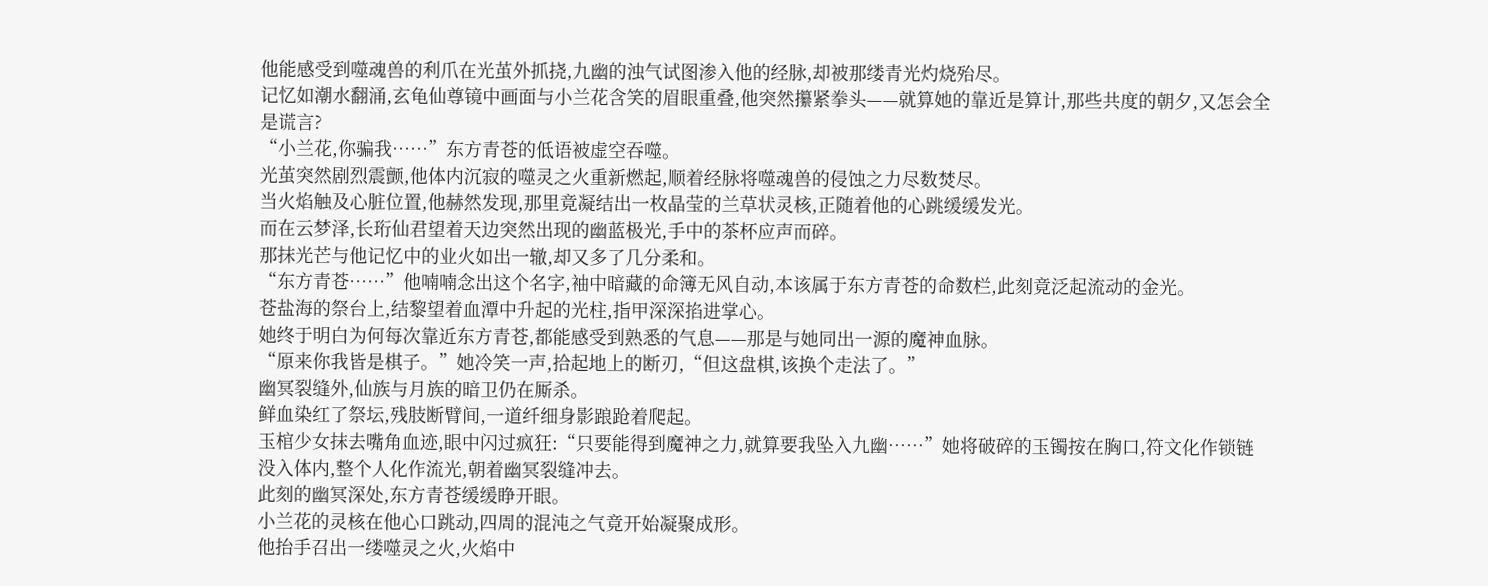他能感受到噬魂兽的利爪在光茧外抓挠,九幽的浊气试图渗入他的经脉,却被那缕青光灼烧殆尽。
记忆如潮水翻涌,玄龟仙尊镜中画面与小兰花含笑的眉眼重叠,他突然攥紧拳头——就算她的靠近是算计,那些共度的朝夕,又怎会全是谎言?
“小兰花,你骗我……”东方青苍的低语被虚空吞噬。
光茧突然剧烈震颤,他体内沉寂的噬灵之火重新燃起,顺着经脉将噬魂兽的侵蚀之力尽数焚尽。
当火焰触及心脏位置,他赫然发现,那里竟凝结出一枚晶莹的兰草状灵核,正随着他的心跳缓缓发光。
而在云梦泽,长珩仙君望着天边突然出现的幽蓝极光,手中的茶杯应声而碎。
那抹光芒与他记忆中的业火如出一辙,却又多了几分柔和。
“东方青苍……”他喃喃念出这个名字,袖中暗藏的命簿无风自动,本该属于东方青苍的命数栏,此刻竟泛起流动的金光。
苍盐海的祭台上,结黎望着血潭中升起的光柱,指甲深深掐进掌心。
她终于明白为何每次靠近东方青苍,都能感受到熟悉的气息——那是与她同出一源的魔神血脉。
“原来你我皆是棋子。”她冷笑一声,拾起地上的断刃,“但这盘棋,该换个走法了。”
幽冥裂缝外,仙族与月族的暗卫仍在厮杀。
鲜血染红了祭坛,残肢断臂间,一道纤细身影踉跄着爬起。
玉棺少女抹去嘴角血迹,眼中闪过疯狂:“只要能得到魔神之力,就算要我坠入九幽……”她将破碎的玉镯按在胸口,符文化作锁链没入体内,整个人化作流光,朝着幽冥裂缝冲去。
此刻的幽冥深处,东方青苍缓缓睁开眼。
小兰花的灵核在他心口跳动,四周的混沌之气竟开始凝聚成形。
他抬手召出一缕噬灵之火,火焰中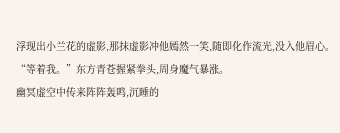浮现出小兰花的虚影,那抹虚影冲他嫣然一笑,随即化作流光,没入他眉心。
“等着我。”东方青苍握紧拳头,周身魔气暴涨。
幽冥虚空中传来阵阵轰鸣,沉睡的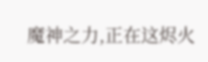魔神之力,正在这烬火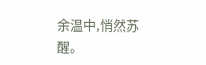余温中,悄然苏醒。